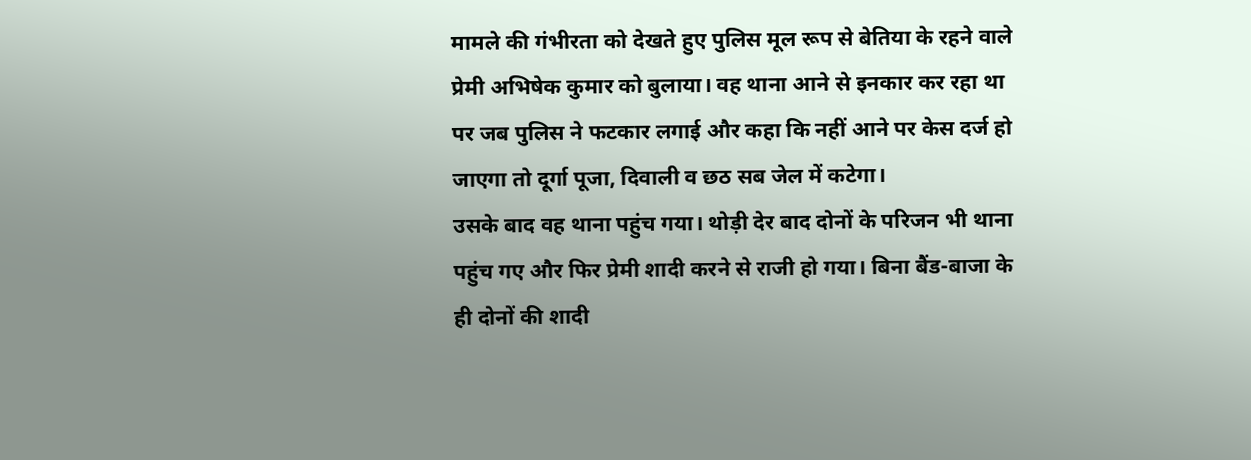मामले की गंभीरता को देखते हुए पुलिस मूल रूप से बेतिया के रहने वाले प्रेमी अभिषेक कुमार को बुलाया। वह थाना आने से इनकार कर रहा था पर जब पुलिस ने फटकार लगाई और कहा कि नहीं आने पर केस दर्ज हो जाएगा तो दूर्गा पूजा, दिवाली व छठ सब जेल में कटेगा।
उसके बाद वह थाना पहुंच गया। थोड़ी देर बाद दोनों के परिजन भी थाना पहुंच गए और फिर प्रेमी शादी करने से राजी हो गया। बिना बैंड-बाजा के ही दोनों की शादी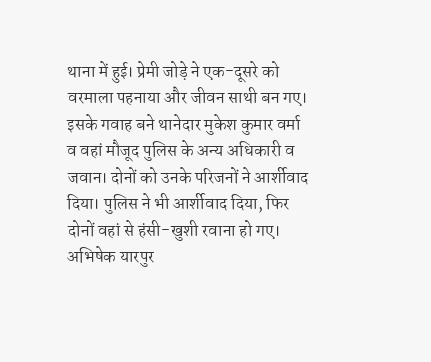थाना में हुई। प्रेमी जोड़े ने एक-दूसरे को वरमाला पहनाया और जीवन साथी बन गए।
इसके गवाह बने थानेदार मुकेश कुमार वर्मा व वहां मौजूद पुलिस के अन्य अधिकारी व जवान। दोनों को उनके परिजनों ने आर्शीवाद दिया। पुलिस ने भी आर्शीवाद दिया, फिर दोनों वहां से हंसी-खुशी रवाना हो गए। अभिषेक यारपुर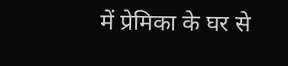में प्रेमिका के घर से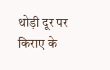थोड़ी दूर पर किराए के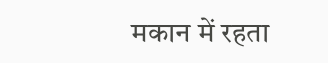मकान में रहता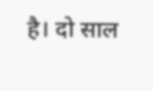है। दो साल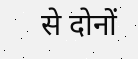से दोनों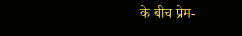के बीच प्रेम-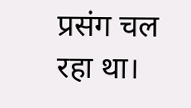प्रसंग चल रहा था।